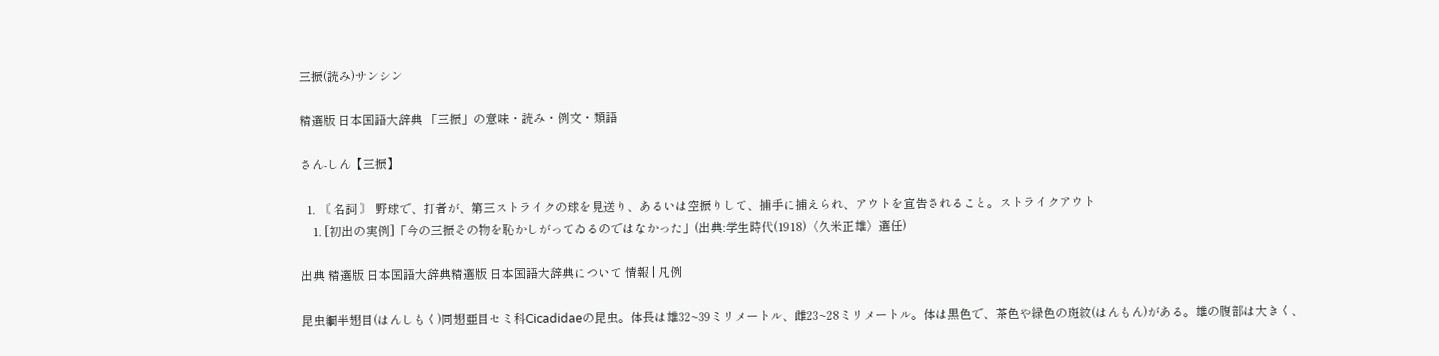三振(読み)サンシン

精選版 日本国語大辞典 「三振」の意味・読み・例文・類語

さん‐しん【三振】

  1. 〘 名詞 〙 野球で、打者が、第三ストライクの球を見送り、あるいは空振りして、捕手に捕えられ、アウトを宣告されること。ストライクアウト
    1. [初出の実例]「今の三振その物を恥かしがってゐるのではなかった」(出典:学生時代(1918)〈久米正雄〉選任)

出典 精選版 日本国語大辞典精選版 日本国語大辞典について 情報 | 凡例

昆虫綱半翅目(はんしもく)同翅亜目セミ科Cicadidaeの昆虫。体長は雄32~39ミリメートル、雌23~28ミリメートル。体は黒色で、茶色や緑色の斑紋(はんもん)がある。雄の腹部は大きく、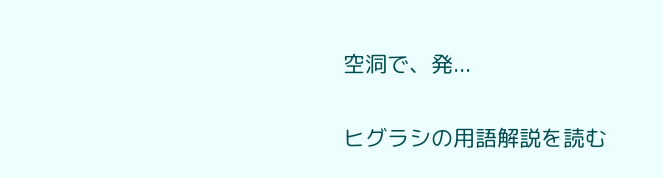空洞で、発...

ヒグラシの用語解説を読む